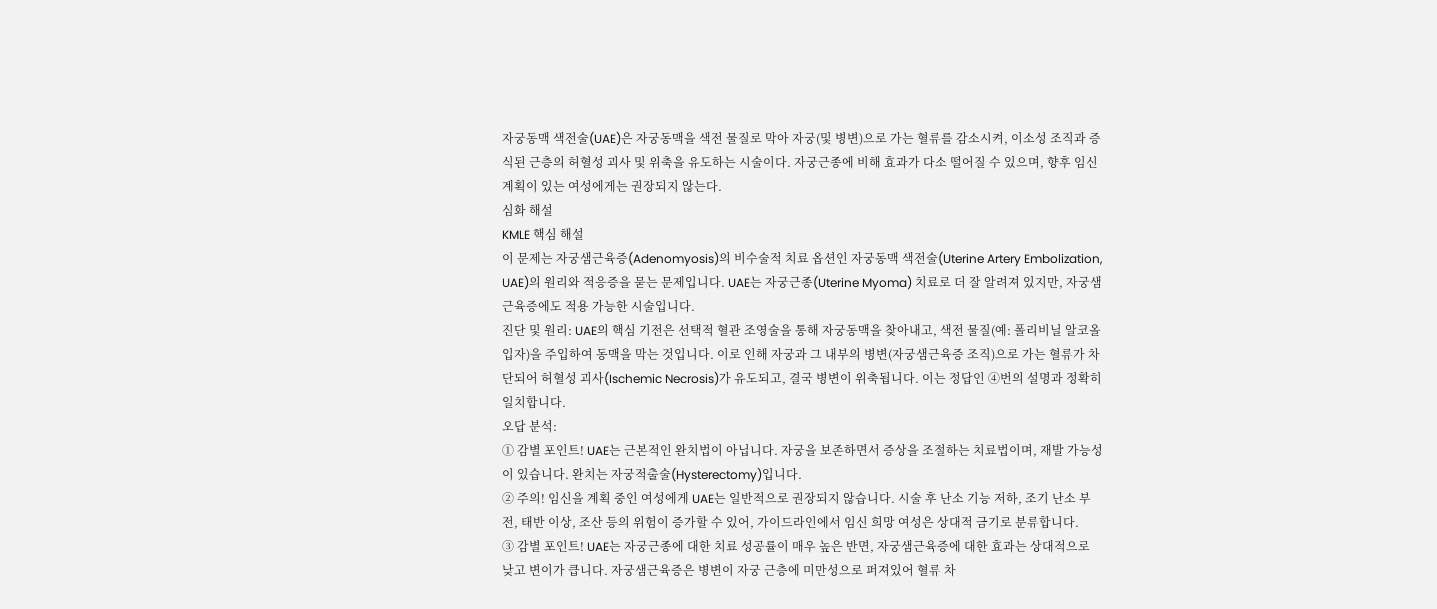자궁동맥 색전술(UAE)은 자궁동맥을 색전 물질로 막아 자궁(및 병변)으로 가는 혈류를 감소시켜, 이소성 조직과 증식된 근층의 허혈성 괴사 및 위축을 유도하는 시술이다. 자궁근종에 비해 효과가 다소 떨어질 수 있으며, 향후 임신 계획이 있는 여성에게는 권장되지 않는다.
심화 해설
KMLE 핵심 해설
이 문제는 자궁샘근육증(Adenomyosis)의 비수술적 치료 옵션인 자궁동맥 색전술(Uterine Artery Embolization, UAE)의 원리와 적응증을 묻는 문제입니다. UAE는 자궁근종(Uterine Myoma) 치료로 더 잘 알려져 있지만, 자궁샘근육증에도 적용 가능한 시술입니다.
진단 및 원리: UAE의 핵심 기전은 선택적 혈관 조영술을 통해 자궁동맥을 찾아내고, 색전 물질(예: 폴리비닐 알코올 입자)을 주입하여 동맥을 막는 것입니다. 이로 인해 자궁과 그 내부의 병변(자궁샘근육증 조직)으로 가는 혈류가 차단되어 허혈성 괴사(Ischemic Necrosis)가 유도되고, 결국 병변이 위축됩니다. 이는 정답인 ④번의 설명과 정확히 일치합니다.
오답 분석:
① 감별 포인트! UAE는 근본적인 완치법이 아닙니다. 자궁을 보존하면서 증상을 조절하는 치료법이며, 재발 가능성이 있습니다. 완치는 자궁적출술(Hysterectomy)입니다.
② 주의! 임신을 계획 중인 여성에게 UAE는 일반적으로 권장되지 않습니다. 시술 후 난소 기능 저하, 조기 난소 부전, 태반 이상, 조산 등의 위험이 증가할 수 있어, 가이드라인에서 임신 희망 여성은 상대적 금기로 분류합니다.
③ 감별 포인트! UAE는 자궁근종에 대한 치료 성공률이 매우 높은 반면, 자궁샘근육증에 대한 효과는 상대적으로 낮고 변이가 큽니다. 자궁샘근육증은 병변이 자궁 근층에 미만성으로 퍼져있어 혈류 차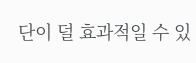단이 덜 효과적일 수 있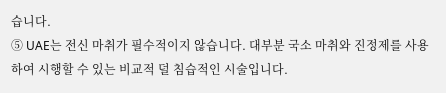습니다.
⑤ UAE는 전신 마취가 필수적이지 않습니다. 대부분 국소 마취와 진정제를 사용하여 시행할 수 있는 비교적 덜 침습적인 시술입니다.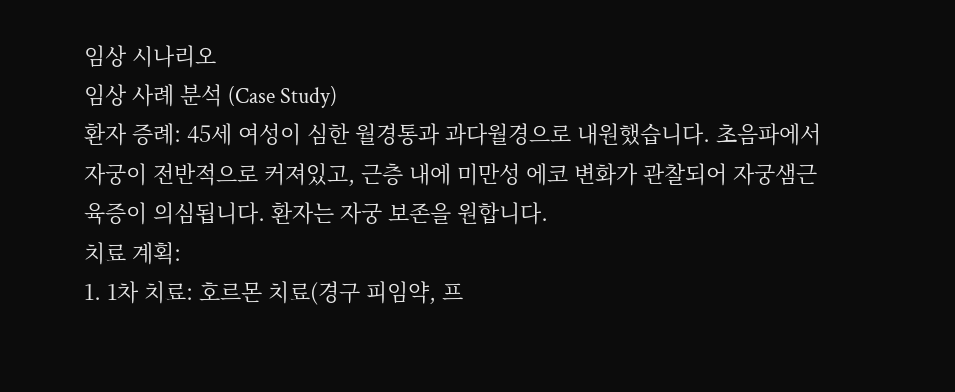임상 시나리오
임상 사례 분석 (Case Study)
환자 증례: 45세 여성이 심한 월경통과 과다월경으로 내원했습니다. 초음파에서 자궁이 전반적으로 커져있고, 근층 내에 미만성 에코 변화가 관찰되어 자궁샘근육증이 의심됩니다. 환자는 자궁 보존을 원합니다.
치료 계획:
1. 1차 치료: 호르몬 치료(경구 피임약, 프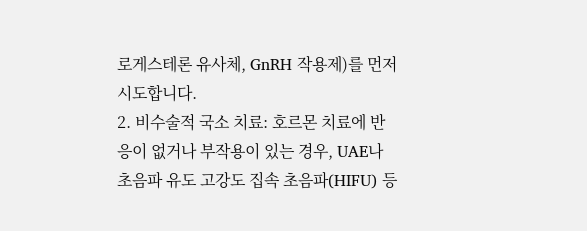로게스테론 유사체, GnRH 작용제)를 먼저 시도합니다.
2. 비수술적 국소 치료: 호르몬 치료에 반응이 없거나 부작용이 있는 경우, UAE나 초음파 유도 고강도 집속 초음파(HIFU) 등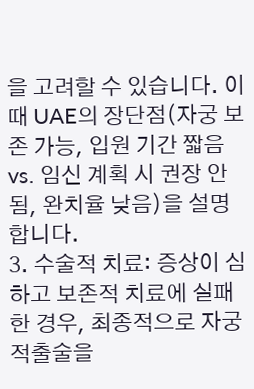을 고려할 수 있습니다. 이때 UAE의 장단점(자궁 보존 가능, 입원 기간 짧음 vs. 임신 계획 시 권장 안 됨, 완치율 낮음)을 설명합니다.
3. 수술적 치료: 증상이 심하고 보존적 치료에 실패한 경우, 최종적으로 자궁적출술을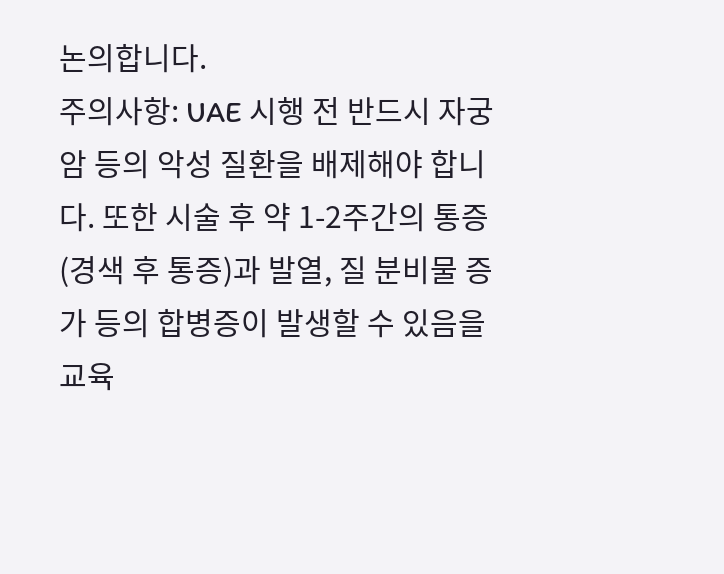논의합니다.
주의사항: UAE 시행 전 반드시 자궁암 등의 악성 질환을 배제해야 합니다. 또한 시술 후 약 1-2주간의 통증(경색 후 통증)과 발열, 질 분비물 증가 등의 합병증이 발생할 수 있음을 교육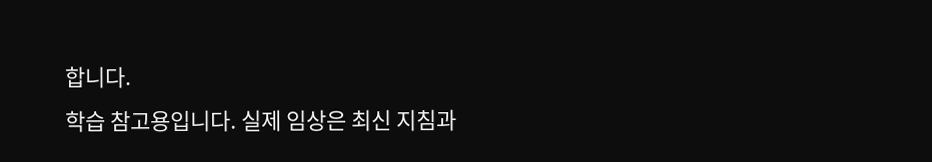합니다.
학습 참고용입니다. 실제 임상은 최신 지침과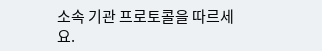소속 기관 프로토콜을 따르세요.